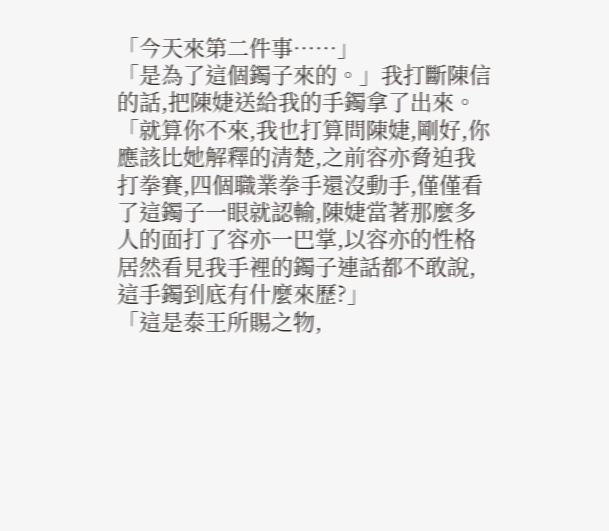「今天來第二件事……」
「是為了這個鐲子來的。」我打斷陳信的話,把陳婕送給我的手鐲拿了出來。「就算你不來,我也打算問陳婕,剛好,你應該比她解釋的清楚,之前容亦脅迫我打拳賽,四個職業拳手還沒動手,僅僅看了這鐲子一眼就認輸,陳婕當著那麼多人的面打了容亦一巴掌,以容亦的性格居然看見我手裡的鐲子連話都不敢說,這手鐲到底有什麼來歷?」
「這是泰王所賜之物,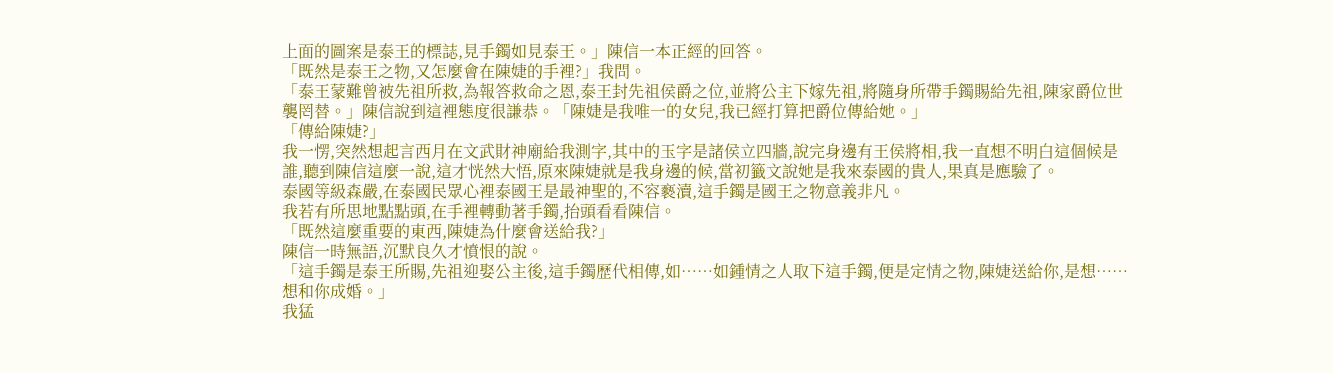上面的圖案是泰王的標誌,見手鐲如見泰王。」陳信一本正經的回答。
「既然是泰王之物,又怎麼會在陳婕的手裡?」我問。
「泰王蒙難曾被先祖所救,為報答救命之恩,泰王封先祖侯爵之位,並將公主下嫁先祖,將隨身所帶手鐲賜給先祖,陳家爵位世襲罔替。」陳信說到這裡態度很謙恭。「陳婕是我唯一的女兒,我已經打算把爵位傳給她。」
「傳給陳婕?」
我一愣,突然想起言西月在文武財神廟給我測字,其中的玉字是諸侯立四牆,說完身邊有王侯將相,我一直想不明白這個候是誰,聽到陳信這麼一說,這才恍然大悟,原來陳婕就是我身邊的候,當初籤文說她是我來泰國的貴人,果真是應驗了。
泰國等級森嚴,在泰國民眾心裡泰國王是最神聖的,不容褻瀆,這手鐲是國王之物意義非凡。
我若有所思地點點頭,在手裡轉動著手鐲,抬頭看看陳信。
「既然這麼重要的東西,陳婕為什麼會送給我?」
陳信一時無語,沉默良久才憤恨的說。
「這手鐲是泰王所賜,先祖迎娶公主後,這手鐲歷代相傳,如……如鍾情之人取下這手鐲,便是定情之物,陳婕送給你,是想……想和你成婚。」
我猛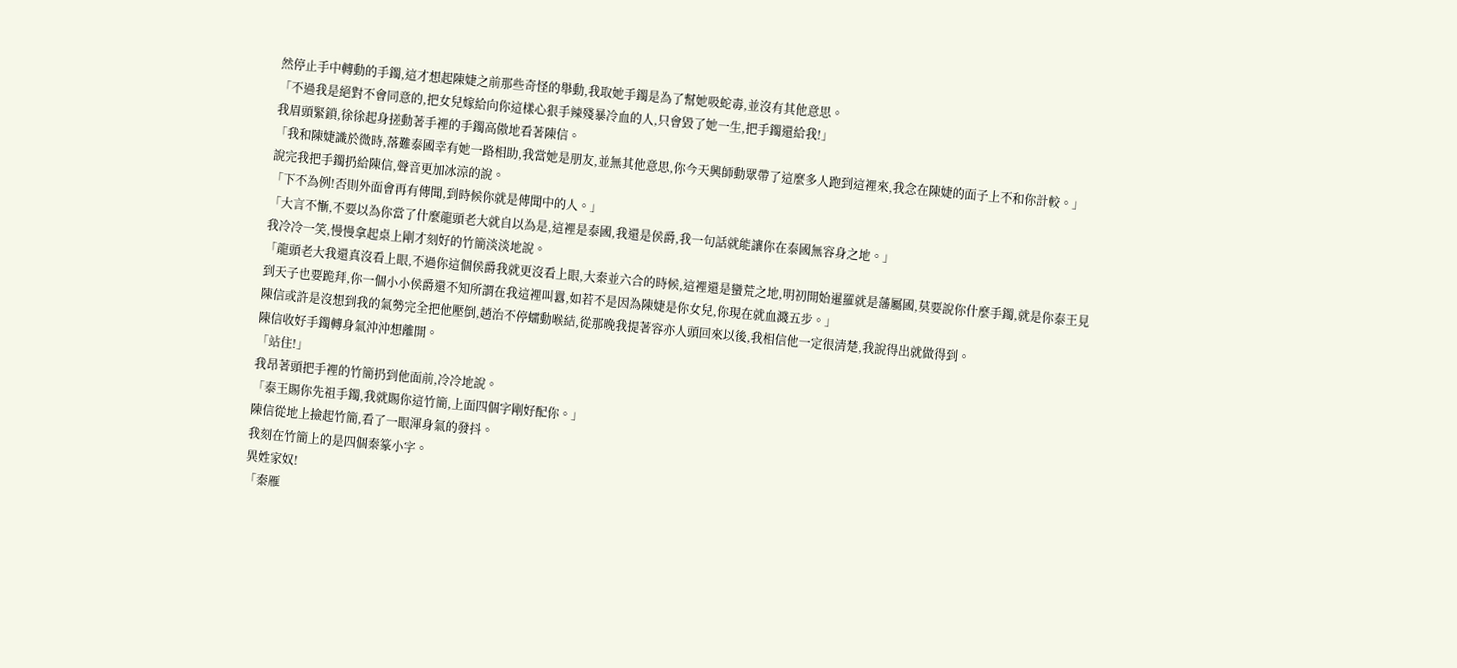然停止手中轉動的手鐲,這才想起陳婕之前那些奇怪的舉動,我取她手鐲是為了幫她吸蛇毒,並沒有其他意思。
「不過我是絕對不會同意的,把女兒嫁給向你這樣心狠手辣殘暴冷血的人,只會毀了她一生,把手鐲還給我!」
我眉頭緊鎖,徐徐起身搓動著手裡的手鐲高傲地看著陳信。
「我和陳婕識於微時,落難泰國幸有她一路相助,我當她是朋友,並無其他意思,你今天興師動眾帶了這麼多人跑到這裡來,我念在陳婕的面子上不和你計較。」
說完我把手鐲扔給陳信,聲音更加冰涼的說。
「下不為例!否則外面會再有傳聞,到時候你就是傳聞中的人。」
「大言不慚,不要以為你當了什麼龍頭老大就自以為是,這裡是泰國,我還是侯爵,我一句話就能讓你在泰國無容身之地。」
我冷冷一笑,慢慢拿起桌上剛才刻好的竹簡淡淡地說。
「龍頭老大我還真沒看上眼,不過你這個侯爵我就更沒看上眼,大秦並六合的時候,這裡還是蠻荒之地,明初開始暹羅就是藩屬國,莫要說你什麼手鐲,就是你泰王見到天子也要跪拜,你一個小小侯爵還不知所謂在我這裡叫囂,如若不是因為陳婕是你女兒,你現在就血濺五步。」
陳信或許是沒想到我的氣勢完全把他壓倒,趙治不停蠕動喉結,從那晚我提著容亦人頭回來以後,我相信他一定很清楚,我說得出就做得到。
陳信收好手鐲轉身氣沖沖想離開。
「站住!」
我昂著頭把手裡的竹簡扔到他面前,冷冷地說。
「泰王賜你先祖手鐲,我就賜你這竹簡,上面四個字剛好配你。」
陳信從地上撿起竹簡,看了一眼渾身氣的發抖。
我刻在竹簡上的是四個秦篆小字。
異姓家奴!
「秦雁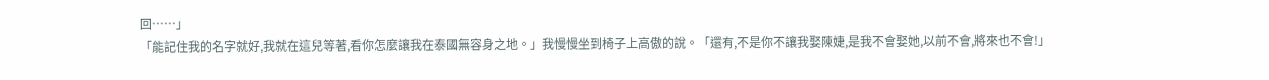回……」
「能記住我的名字就好,我就在這兒等著,看你怎麼讓我在泰國無容身之地。」我慢慢坐到椅子上高傲的說。「還有,不是你不讓我娶陳婕,是我不會娶她,以前不會,將來也不會!」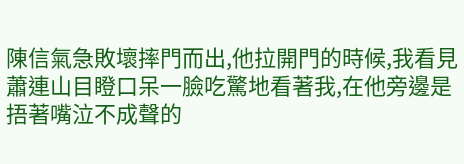陳信氣急敗壞摔門而出,他拉開門的時候,我看見蕭連山目瞪口呆一臉吃驚地看著我,在他旁邊是捂著嘴泣不成聲的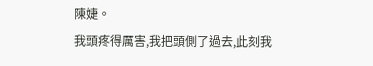陳婕。
我頭疼得厲害,我把頭側了過去,此刻我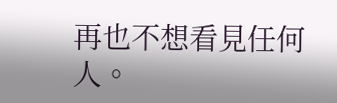再也不想看見任何人。